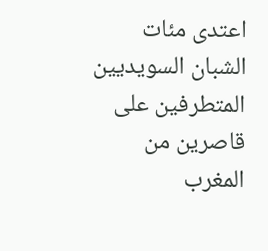اعتدى مئات الشبان السويديين المتطرفين على قاصرين من المغرب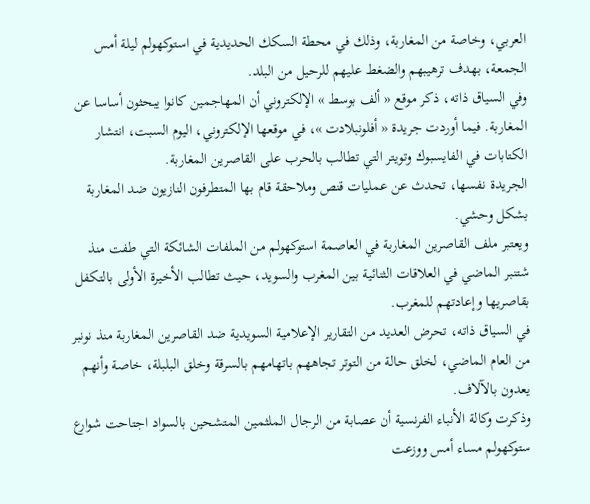العربي، وخاصة من المغاربة، وذلك في محطة السكك الحديدية في استوكهولم ليلة أمس الجمعة، بهدف ترهيبهم والضغط عليهم للرحيل من البلد.
وفي السياق ذاته، ذكر موقع « ألف بوسط » الإلكتروني أن المهاجمين كانوا يبحثون أساسا عن المغاربة. فيما أوردت جريدة « أفلونبلادت »، في موقعها الإلكتروني، اليوم السبت، انتشار الكتابات في الفايسبوك وتويتر التي تطالب بالحرب على القاصرين المغاربة.
الجريدة نفسها، تحدث عن عمليات قنص وملاحقة قام بها المتطرفون النازيون ضد المغاربة بشكل وحشي.
ويعتبر ملف القاصرين المغاربة في العاصمة استوكهولم من الملفات الشائكة التي طفت منذ شتنبر الماضي في العلاقات الثنائية بين المغرب والسويد، حيث تطالب الأخيرة الأولى بالتكفل بقاصريها وإعادتهم للمغرب.
في السياق ذاته، تحرض العديد من التقارير الإعلامية السويدية ضد القاصرين المغاربة منذ نونبر من العام الماضي، لخلق حالة من التوتر تجاههم باتهامهم بالسرقة وخلق البلبلة، خاصة وأنهم يعدون بالآلاف.
وذكرت وكالة الأنباء الفرنسية أن عصابة من الرجال الملثمين المتشحين بالسواد اجتاحت شوارع ستوكهولم مساء أمس ووزعت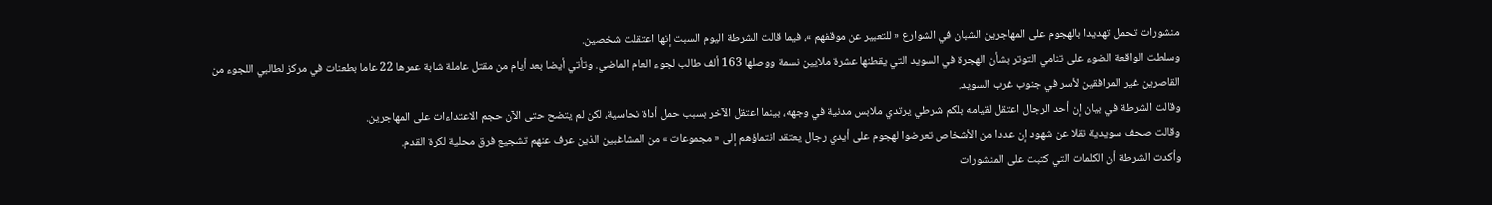منشورات تحمل تهديدا بالهجوم على المهاجرين الشبان في الشوارع « للتعبير عن موقفهم »، فيما قالت الشرطة اليوم السبت إنها اعتقلت شخصين.
وسلطت الواقعة الضوء على تنامي التوتر بشأن الهجرة في السويد التي يقطنها عشرة ملايين نسمة ووصلها 163 ألف طالب لجوء العام الماضي. وتأتي أيضا بعد أيام من مقتل عاملة شابة عمرها 22 عاما بطعنات في مركز لطالبي اللجوء من القاصرين غير المرافقين لأسر في جنوب غرب السويد.
وقالت الشرطة في بيان إن أحد الرجال اعتقل لقيامه بلكم شرطي يرتدي ملابس مدنية في وجهه، بينما اعتقل الآخر بسبب حمل أداة نحاسية، لكن لم يتضح حتى الآن حجم الاعتداءات على المهاجرين.
وقالت صحف سويدية نقلا عن شهود إن عددا من الأشخاص تعرضوا لهجوم على أيدي رجال يعتقد انتماؤهم إلى « مجموعات » من المشاغبين الذين عرف عنهم تشجيع فرق محلية لكرة القدم.
وأكدت الشرطة أن الكلمات التي كتبت على المنشورات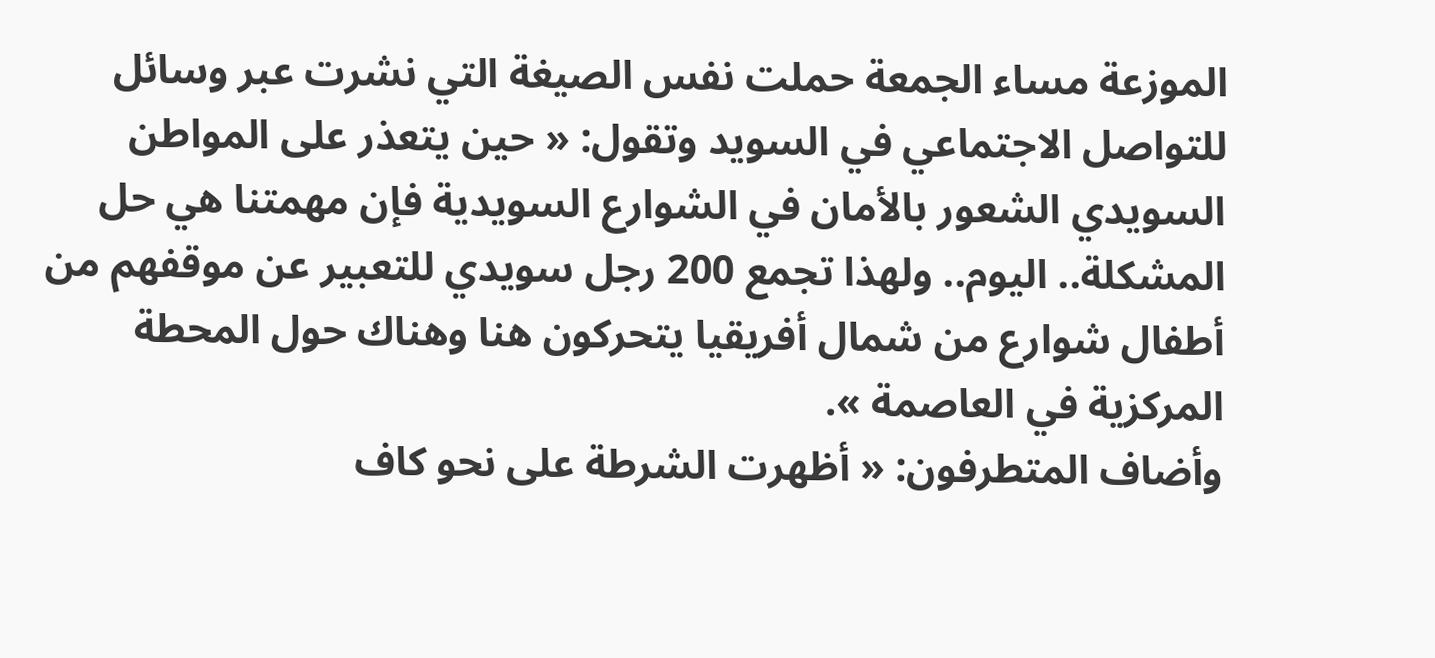الموزعة مساء الجمعة حملت نفس الصيغة التي نشرت عبر وسائل للتواصل الاجتماعي في السويد وتقول: « حين يتعذر على المواطن السويدي الشعور بالأمان في الشوارع السويدية فإن مهمتنا هي حل المشكلة.. اليوم.. ولهذا تجمع 200 رجل سويدي للتعبير عن موقفهم من أطفال شوارع من شمال أفريقيا يتحركون هنا وهناك حول المحطة المركزية في العاصمة ».
وأضاف المتطرفون: « أظهرت الشرطة على نحو كاف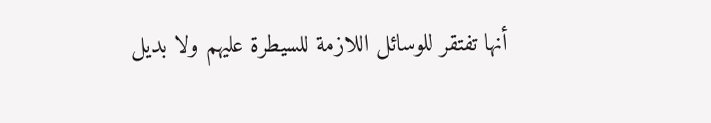أنها تفتقر للوسائل اللازمة للسيطرة عليهم ولا بديل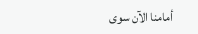أمامنا الآن سوى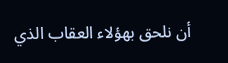أن نلحق بهؤلاء العقاب الذي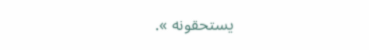يستحقونه ».